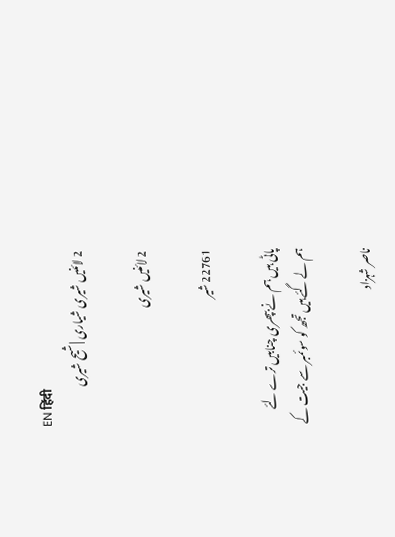EN हिंदी
2 لائنیں شیری شیاری | شیح شیری

2 لائنیں شیری

22761 شیر

پاٹی ہیں ہم نے بپھری چنابیں ترے لئے
ہم لے گئے ہیں تجھ کو سوئمبر سے جیت کے

ناصر شہزاد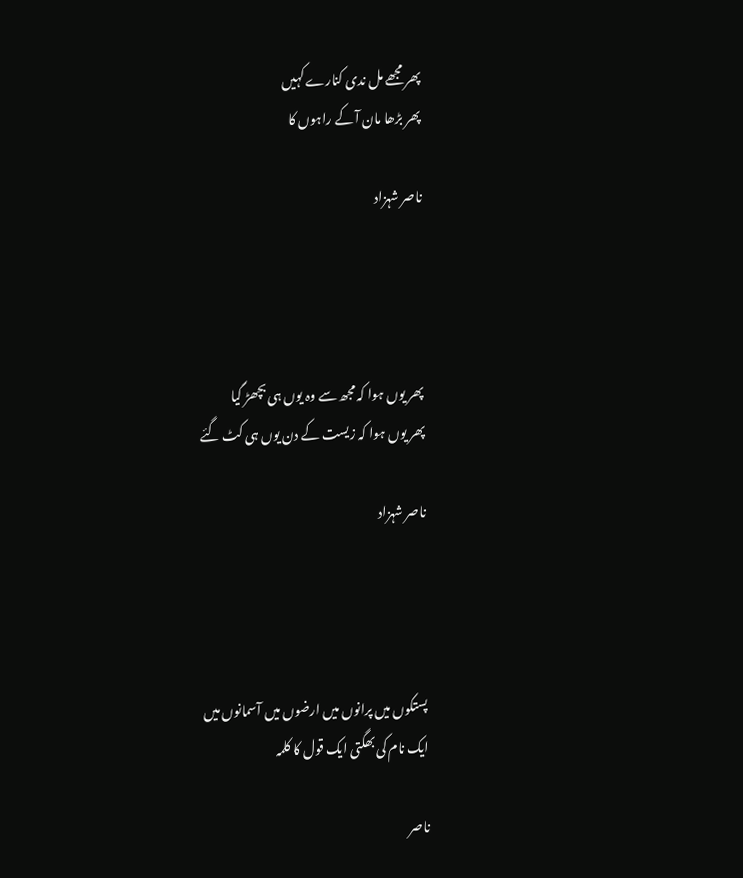پھر مجھے مل ندی کنارے کہیں
پھر بڑھا مان آ کے راہوں کا

ناصر شہزاد




پھر یوں ہوا کہ مجھ سے وہ یوں ہی بچھڑ گیا
پھر یوں ہوا کہ زیست کے دن یوں ہی کٹ گئے

ناصر شہزاد




پستکوں میں پرانوں میں ارضوں میں آسمانوں میں
ایک نام کی بھگتی ایک قول کا کلمہ

ناصر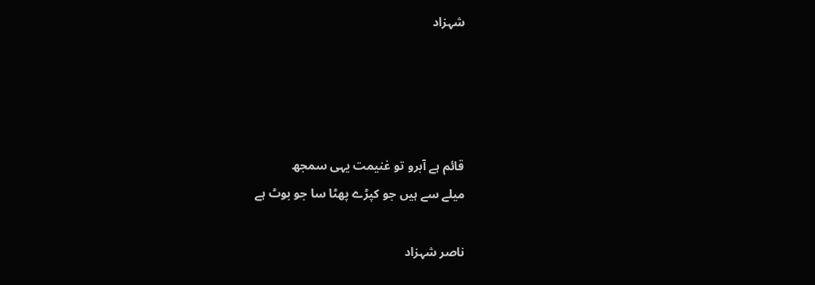شہزاد




قائم ہے آبرو تو غنیمت یہی سمجھ
میلے سے ہیں جو کپڑے پھٹا سا جو بوٹ ہے

ناصر شہزاد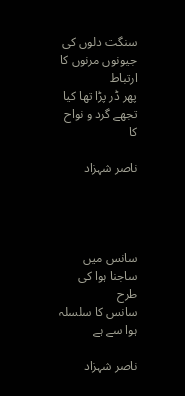سنگت دلوں کی جیونوں مرنوں کا ارتباط
پھر ڈر پڑا تھا کیا تجھے گرد و نواح کا

ناصر شہزاد




سانس میں ساجنا ہوا کی طرح
سانس کا سلسلہ ہوا سے ہے

ناصر شہزاد